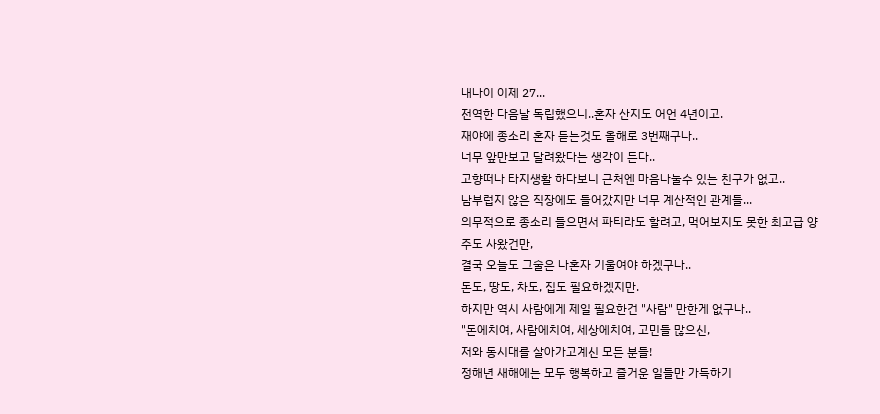내나이 이제 27...
전역한 다음날 독립했으니..혼자 산지도 어언 4년이고.
재야에 종소리 혼자 듣는것도 올해로 3번째구나..
너무 앞만보고 달려왔다는 생각이 든다..
고향떠나 타지생활 하다보니 근처엔 마음나눌수 있는 친구가 없고..
남부럽지 않은 직장에도 들어갔지만 너무 계산적인 관계들...
의무적으로 종소리 들으면서 파티라도 할려고, 먹어보지도 못한 최고급 양주도 사왔건만,
결국 오늘도 그술은 나혼자 기울여야 하겠구나..
돈도, 땅도, 차도, 집도 필요하겠지만.
하지만 역시 사람에게 제일 필요한건 "사람" 만한게 없구나..
"돈에치여, 사람에치여, 세상에치여, 고민들 많으신,
저와 동시대를 살아가고계신 모든 분들!
정해년 새해에는 모두 행복하고 즐거운 일들만 가득하기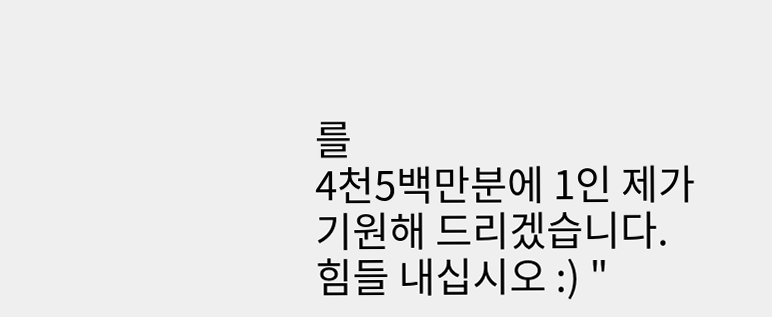를
4천5백만분에 1인 제가 기원해 드리겠습니다. 힘들 내십시오 :) "